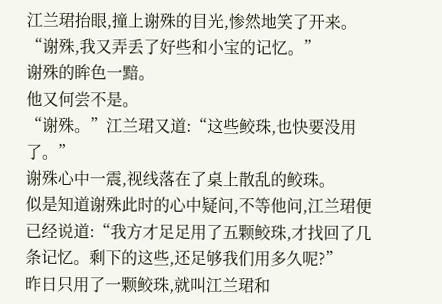江兰珺抬眼,撞上谢殊的目光,惨然地笑了开来。
“谢殊,我又弄丢了好些和小宝的记忆。”
谢殊的眸色一黯。
他又何尝不是。
“谢殊。”江兰珺又道:“这些鲛珠,也快要没用了。”
谢殊心中一震,视线落在了桌上散乱的鲛珠。
似是知道谢殊此时的心中疑问,不等他问,江兰珺便已经说道:“我方才足足用了五颗鲛珠,才找回了几条记忆。剩下的这些,还足够我们用多久呢?”
昨日只用了一颗鲛珠,就叫江兰珺和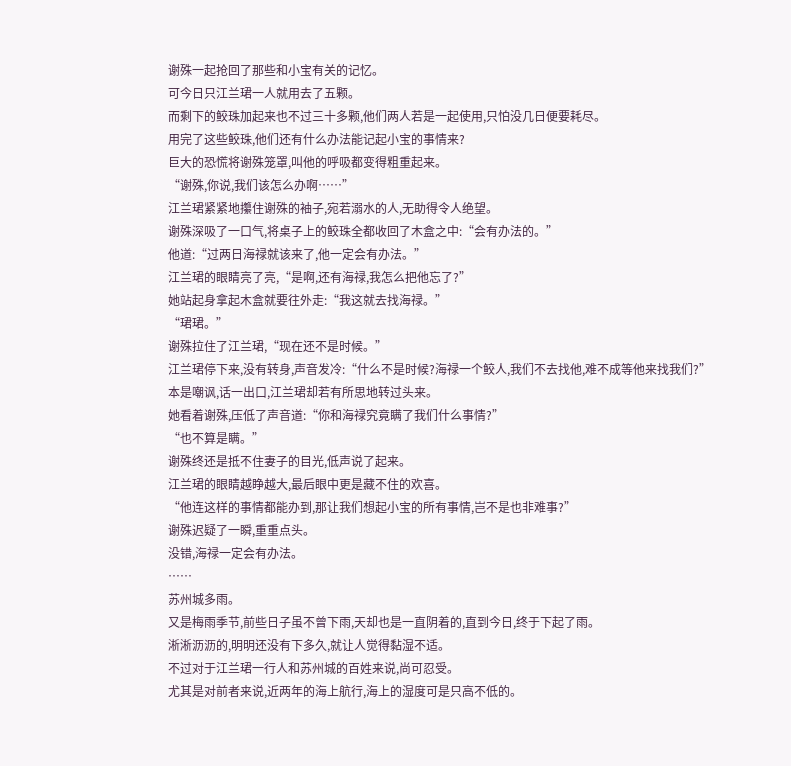谢殊一起抢回了那些和小宝有关的记忆。
可今日只江兰珺一人就用去了五颗。
而剩下的鲛珠加起来也不过三十多颗,他们两人若是一起使用,只怕没几日便要耗尽。
用完了这些鲛珠,他们还有什么办法能记起小宝的事情来?
巨大的恐慌将谢殊笼罩,叫他的呼吸都变得粗重起来。
“谢殊,你说,我们该怎么办啊……”
江兰珺紧紧地攥住谢殊的袖子,宛若溺水的人,无助得令人绝望。
谢殊深吸了一口气,将桌子上的鲛珠全都收回了木盒之中:“会有办法的。”
他道:“过两日海禄就该来了,他一定会有办法。”
江兰珺的眼睛亮了亮,“是啊,还有海禄,我怎么把他忘了?”
她站起身拿起木盒就要往外走:“我这就去找海禄。”
“珺珺。”
谢殊拉住了江兰珺,“现在还不是时候。”
江兰珺停下来,没有转身,声音发冷:“什么不是时候?海禄一个鲛人,我们不去找他,难不成等他来找我们?”
本是嘲讽,话一出口,江兰珺却若有所思地转过头来。
她看着谢殊,压低了声音道:“你和海禄究竟瞒了我们什么事情?”
“也不算是瞒。”
谢殊终还是抵不住妻子的目光,低声说了起来。
江兰珺的眼睛越睁越大,最后眼中更是藏不住的欢喜。
“他连这样的事情都能办到,那让我们想起小宝的所有事情,岂不是也非难事?”
谢殊迟疑了一瞬,重重点头。
没错,海禄一定会有办法。
……
苏州城多雨。
又是梅雨季节,前些日子虽不曾下雨,天却也是一直阴着的,直到今日,终于下起了雨。
淅淅沥沥的,明明还没有下多久,就让人觉得黏湿不适。
不过对于江兰珺一行人和苏州城的百姓来说,尚可忍受。
尤其是对前者来说,近两年的海上航行,海上的湿度可是只高不低的。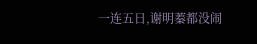一连五日,谢明蓁都没闹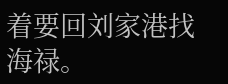着要回刘家港找海禄。